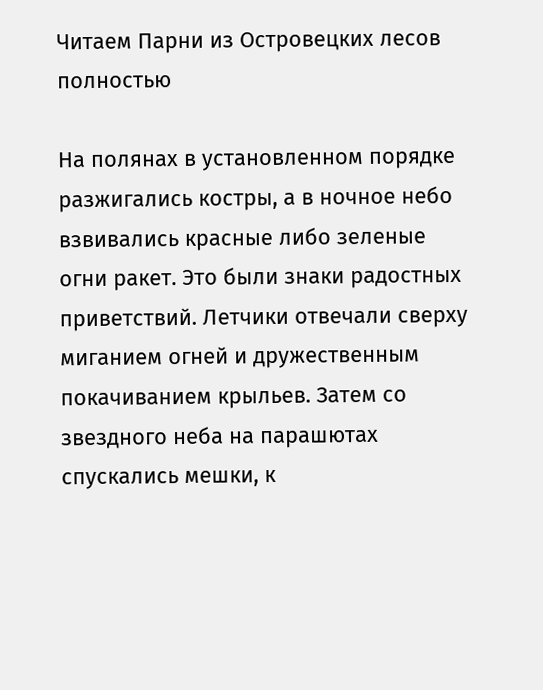Читаем Парни из Островецких лесов полностью

На полянах в установленном порядке разжигались костры, а в ночное небо взвивались красные либо зеленые огни ракет. Это были знаки радостных приветствий. Летчики отвечали сверху миганием огней и дружественным покачиванием крыльев. Затем со звездного неба на парашютах спускались мешки, к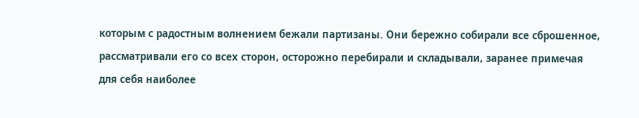которым с радостным волнением бежали партизаны. Они бережно собирали все сброшенное, рассматривали его со всех сторон, осторожно перебирали и складывали, заранее примечая для себя наиболее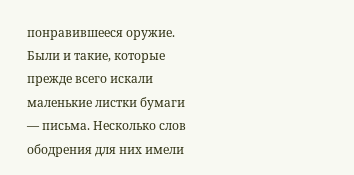понравившееся оружие. Были и такие, которые прежде всего искали маленькие листки бумаги — письма. Несколько слов ободрения для них имели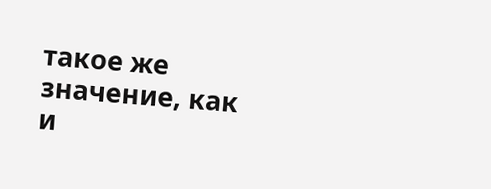такое же значение, как и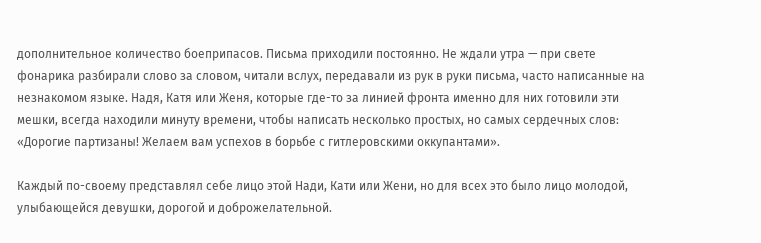дополнительное количество боеприпасов. Письма приходили постоянно. Не ждали утра — при свете фонарика разбирали слово за словом, читали вслух, передавали из рук в руки письма, часто написанные на незнакомом языке. Надя, Катя или Женя, которые где-то за линией фронта именно для них готовили эти мешки, всегда находили минуту времени, чтобы написать несколько простых, но самых сердечных слов: «Дорогие партизаны! Желаем вам успехов в борьбе с гитлеровскими оккупантами».

Каждый по-своему представлял себе лицо этой Нади, Кати или Жени, но для всех это было лицо молодой, улыбающейся девушки, дорогой и доброжелательной.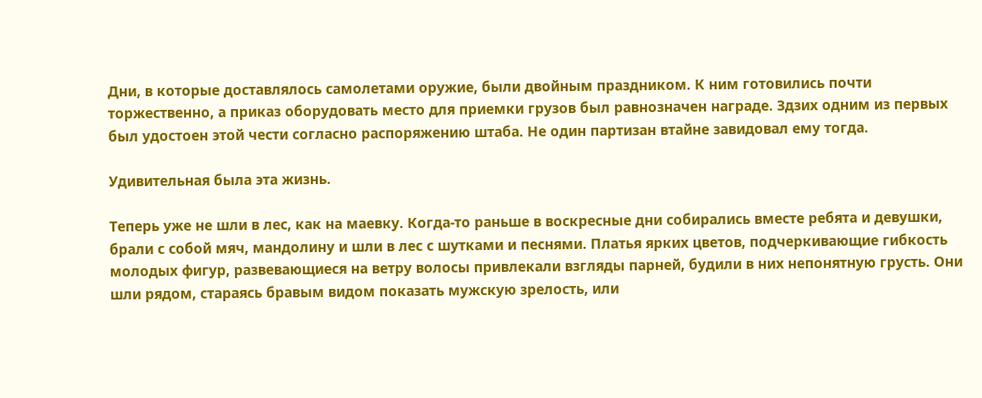Дни, в которые доставлялось самолетами оружие, были двойным праздником. К ним готовились почти торжественно, а приказ оборудовать место для приемки грузов был равнозначен награде. Здзих одним из первых был удостоен этой чести согласно распоряжению штаба. Не один партизан втайне завидовал ему тогда.

Удивительная была эта жизнь.

Теперь уже не шли в лес, как на маевку. Когда-то раньше в воскресные дни собирались вместе ребята и девушки, брали с собой мяч, мандолину и шли в лес с шутками и песнями. Платья ярких цветов, подчеркивающие гибкость молодых фигур, развевающиеся на ветру волосы привлекали взгляды парней, будили в них непонятную грусть. Они шли рядом, стараясь бравым видом показать мужскую зрелость, или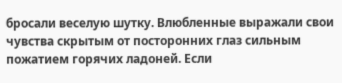бросали веселую шутку. Влюбленные выражали свои чувства скрытым от посторонних глаз сильным пожатием горячих ладоней. Если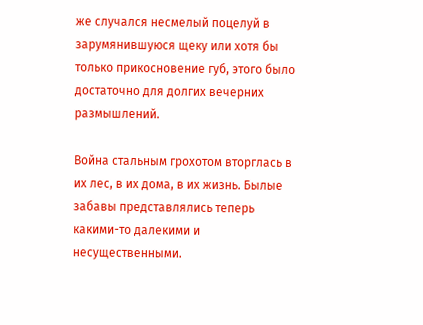же случался несмелый поцелуй в зарумянившуюся щеку или хотя бы только прикосновение губ, этого было достаточно для долгих вечерних размышлений.

Война стальным грохотом вторглась в их лес, в их дома, в их жизнь. Былые забавы представлялись теперь какими-то далекими и несущественными.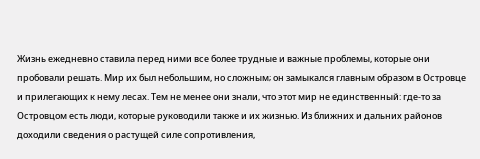Жизнь ежедневно ставила перед ними все более трудные и важные проблемы, которые они пробовали решать. Мир их был небольшим, но сложным; он замыкался главным образом в Островце и прилегающих к нему лесах. Тем не менее они знали, что этот мир не единственный: где-то за Островцом есть люди, которые руководили также и их жизнью. Из ближних и дальних районов доходили сведения о растущей силе сопротивления,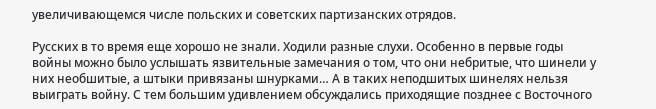увеличивающемся числе польских и советских партизанских отрядов.

Русских в то время еще хорошо не знали. Ходили разные слухи. Особенно в первые годы войны можно было услышать язвительные замечания о том, что они небритые, что шинели у них необшитые, а штыки привязаны шнурками… А в таких неподшитых шинелях нельзя выиграть войну. С тем большим удивлением обсуждались приходящие позднее с Восточного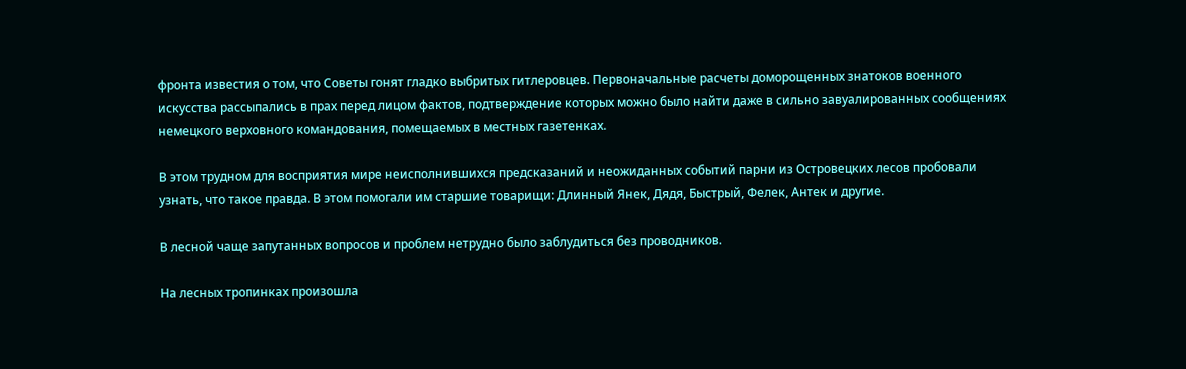фронта известия о том, что Советы гонят гладко выбритых гитлеровцев. Первоначальные расчеты доморощенных знатоков военного искусства рассыпались в прах перед лицом фактов, подтверждение которых можно было найти даже в сильно завуалированных сообщениях немецкого верховного командования, помещаемых в местных газетенках.

В этом трудном для восприятия мире неисполнившихся предсказаний и неожиданных событий парни из Островецких лесов пробовали узнать, что такое правда. В этом помогали им старшие товарищи: Длинный Янек, Дядя, Быстрый, Фелек, Антек и другие.

В лесной чаще запутанных вопросов и проблем нетрудно было заблудиться без проводников.

На лесных тропинках произошла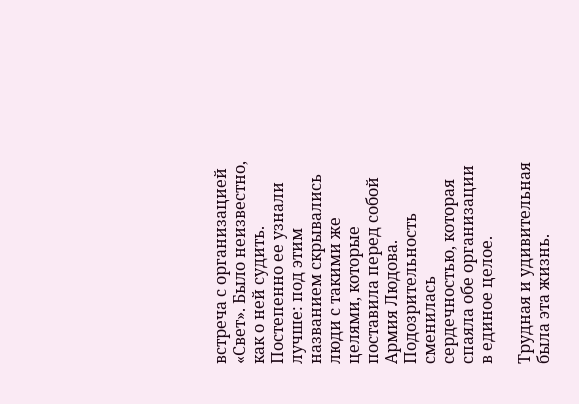встреча с организацией «Свет». Было неизвестно, как о ней судить. Постепенно ее узнали лучше: под этим названием скрывались люди с такими же целями, которые поставила перед собой Армия Людова. Подозрительность сменилась сердечностью, которая спаяла обе организации в единое целое.

Трудная и удивительная была эта жизнь.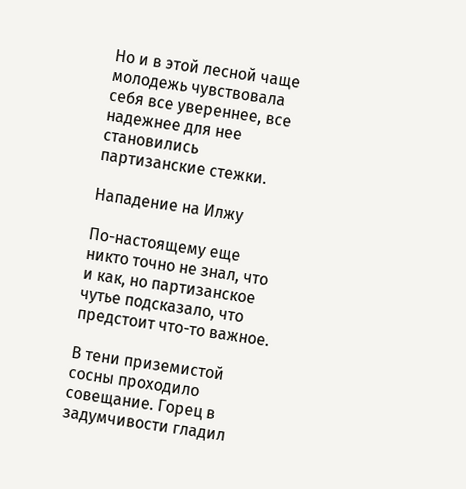Но и в этой лесной чаще молодежь чувствовала себя все увереннее, все надежнее для нее становились партизанские стежки.

Нападение на Илжу

По-настоящему еще никто точно не знал, что и как, но партизанское чутье подсказало, что предстоит что-то важное.

В тени приземистой сосны проходило совещание. Горец в задумчивости гладил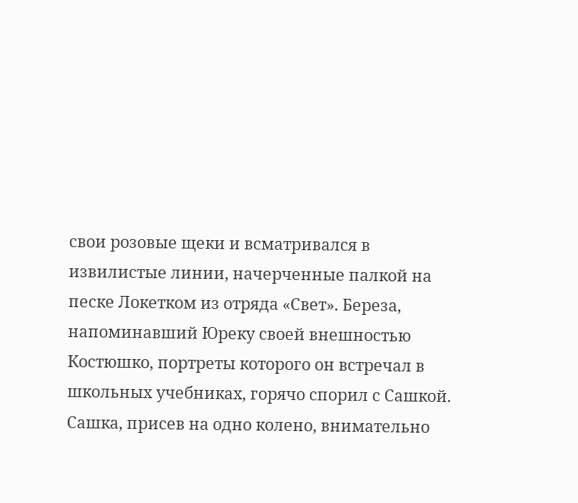свои розовые щеки и всматривался в извилистые линии, начерченные палкой на песке Локетком из отряда «Свет». Береза, напоминавший Юреку своей внешностью Костюшко, портреты которого он встречал в школьных учебниках, горячо спорил с Сашкой. Сашка, присев на одно колено, внимательно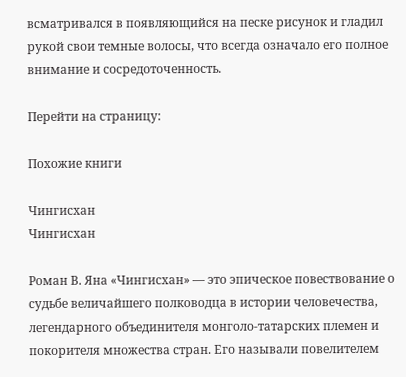всматривался в появляющийся на песке рисунок и гладил рукой свои темные волосы, что всегда означало его полное внимание и сосредоточенность.

Перейти на страницу:

Похожие книги

Чингисхан
Чингисхан

Роман В. Яна «Чингисхан» — это эпическое повествование о судьбе величайшего полководца в истории человечества, легендарного объединителя монголо-татарских племен и покорителя множества стран. Его называли повелителем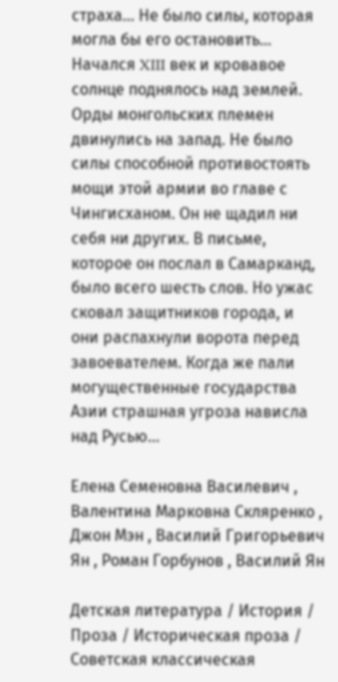страха… Не было силы, которая могла бы его остановить… Начался XIII век и кровавое солнце поднялось над землей. Орды монгольских племен двинулись на запад. Не было силы способной противостоять мощи этой армии во главе с Чингисханом. Он не щадил ни себя ни других. В письме, которое он послал в Самарканд, было всего шесть слов. Но ужас сковал защитников города, и они распахнули ворота перед завоевателем. Когда же пали могущественные государства Азии страшная угроза нависла над Русью...

Елена Семеновна Василевич , Валентина Марковна Скляренко , Джон Мэн , Василий Григорьевич Ян , Роман Горбунов , Василий Ян

Детская литература / История / Проза / Историческая проза / Советская классическая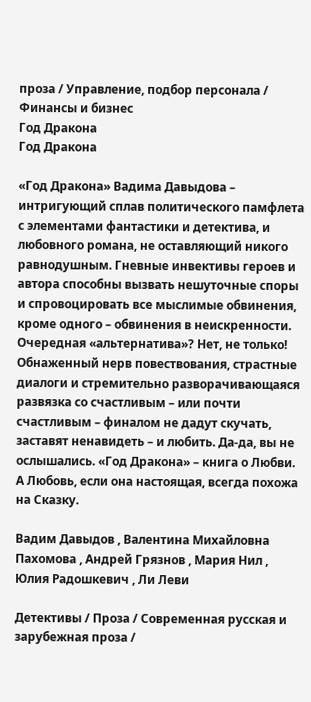проза / Управление, подбор персонала / Финансы и бизнес
Год Дракона
Год Дракона

«Год Дракона» Вадима Давыдова – интригующий сплав политического памфлета с элементами фантастики и детектива, и любовного романа, не оставляющий никого равнодушным. Гневные инвективы героев и автора способны вызвать нешуточные споры и спровоцировать все мыслимые обвинения, кроме одного – обвинения в неискренности. Очередная «альтернатива»? Нет, не только! Обнаженный нерв повествования, страстные диалоги и стремительно разворачивающаяся развязка со счастливым – или почти счастливым – финалом не дадут скучать, заставят ненавидеть – и любить. Да-да, вы не ослышались. «Год Дракона» – книга о Любви. А Любовь, если она настоящая, всегда похожа на Сказку.

Вадим Давыдов , Валентина Михайловна Пахомова , Андрей Грязнов , Мария Нил , Юлия Радошкевич , Ли Леви

Детективы / Проза / Современная русская и зарубежная проза /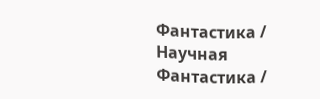Фантастика / Научная Фантастика /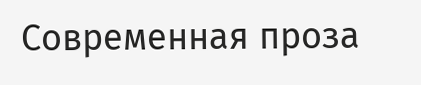Современная проза